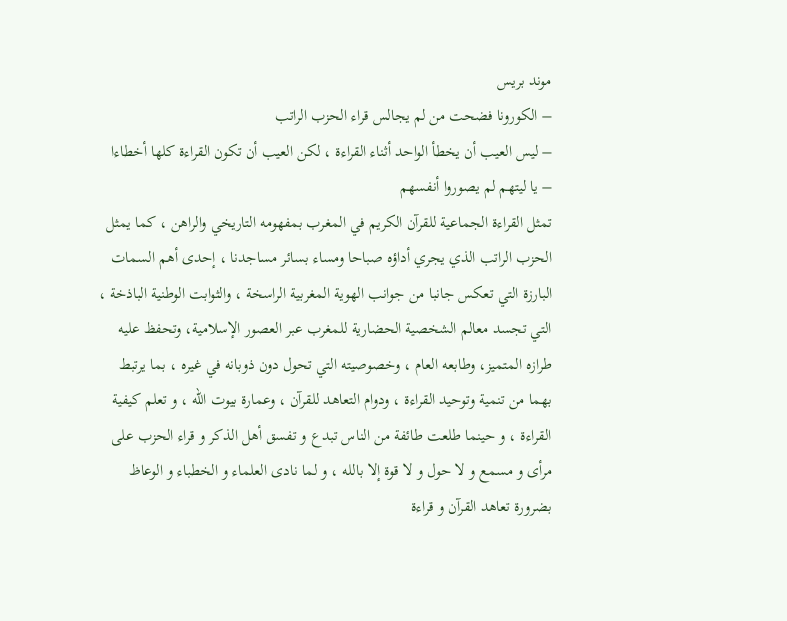موند بريس
– الكورونا فضحت من لم يجالس قراء الحزب الراتب
– ليس العيب أن يخطأ الواحد أثناء القراءة ، لكن العيب أن تكون القراءة كلها أخطاءا
– يا ليتهم لم يصوروا أنفسهم
تمثل القراءة الجماعية للقرآن الكريم في المغرب بمفهومه التاريخي والراهن ، كما يمثل الحزب الراتب الذي يجري أداؤه صباحا ومساء بسائر مساجدنا ، إحدى أهم السمات البارزة التي تعكس جانبا من جوانب الهوية المغربية الراسخة ، والثوابت الوطنية الباذخة ، التي تجسد معالم الشخصية الحضارية للمغرب عبر العصور الإسلامية، وتحفظ عليه طرازه المتميز، وطابعه العام ، وخصوصيته التي تحول دون ذوبانه في غيره ، بما يرتبط بهما من تنمية وتوحيد القراءة ، ودوام التعاهد للقرآن ، وعمارة بيوت الله ، و تعلم كيفية القراءة ، و حينما طلعت طائفة من الناس تبدع و تفسق أهل الذكر و قراء الحزب على مرأى و مسمع و لا حول و لا قوة إلا بالله ، و لما نادى العلماء و الخطباء و الوعاظ بضرورة تعاهد القرآن و قراءة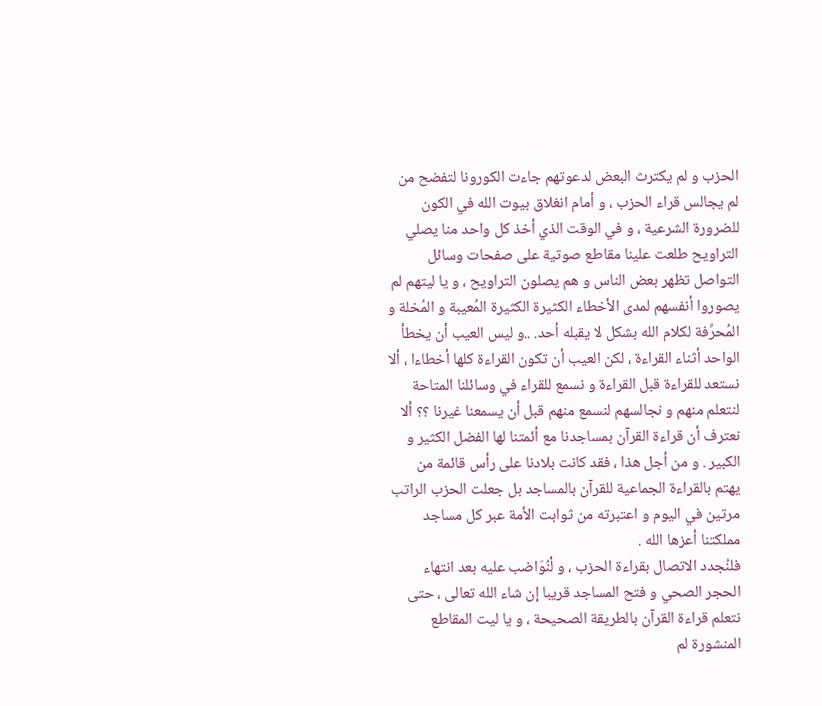الحزب و لم يكترث البعض لدعوتهم جاءت الكورونا لتفضح من لم يجالس قراء الحزب ، و أمام انغلاق بيوت الله في الكون للضرورة الشرعية ، و في الوقت الذي أخذ كل واحد منا يصلي التراويح طلعت علينا مقاطع صوتية على صفحات وسائل التواصل تظهر بعض الناس و هم يصلون التراويح ، و يا ليتهم لم يصوروا أنفسهم لمدى الأخطاء الكثيرة الكثيرة المُعيبة و المُخلة و المُحرِّفة لكلام الله بشكل لا يقبله أحد. ..و ليس العيب أن يخطأ الواحد أثناء القراءة ، لكن العيب أن تكون القراءة كلها أخطاءا ، ألا نستعد للقراءة قبل القراءة و نسمع للقراء في وسائلنا المتاحة لنتعلم منهم و نجالسهم لنسمع منهم قبل أن يسمعنا غيرنا ؟؟ ألا نعترف أن قراءة القرآن بمساجدنا مع أئمتنا لها الفضل الكثير و الكبير . و من أجل هذا ، فقد كانت بلادنا على رأس قائمة من يهتم بالقراءة الجماعية للقرآن بالمساجد بل جعلت الحزب الراتب مرتين في اليوم و اعتبرته من ثوابت الأمة عبر كل مساجد مملكتنا أعزها الله .
فلنُجدد الاتصال بقراءة الحزب ، و لْنُوَاضب عليه بعد انتهاء الحجر الصحي و فتح المساجد قريبا إن شاء الله تعالى ، حتى نتعلم قراءة القرآن بالطريقة الصحيحة ، و يا ليت المقاطع المنشورة لم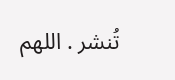تُنشر . اللهم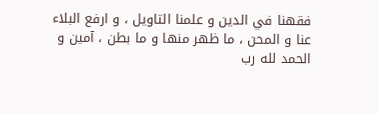فقهنا في الدين و علمنا التاويل ، و ارفع البلاء عنا و المحن ، ما ظهر منها و ما بطن ، آمين و الحمد لله رب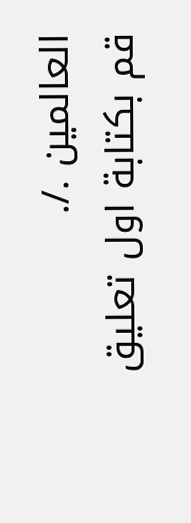العالمين ./.
قم بكتابة اول تعليق